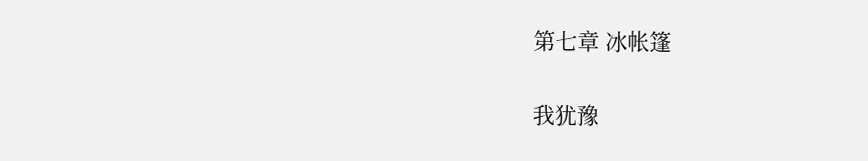第七章 冰帐篷

我犹豫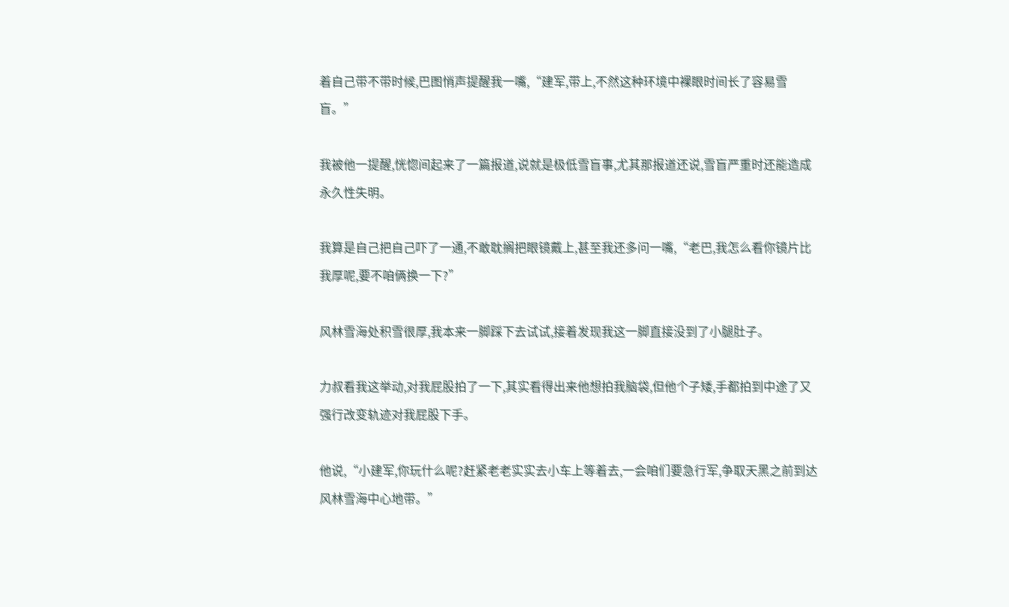着自己带不带时候,巴图悄声提醒我一嘴,“建军,带上,不然这种环境中裸眼时间长了容易雪盲。”

我被他一提醒,恍惚间起来了一篇报道,说就是极低雪盲事,尤其那报道还说,雪盲严重时还能造成永久性失明。

我算是自己把自己吓了一通,不敢耽搁把眼镜戴上,甚至我还多问一嘴,“老巴,我怎么看你镜片比我厚呢,要不咱俩换一下?”

风林雪海处积雪很厚,我本来一脚踩下去试试,接着发现我这一脚直接没到了小腿肚子。

力叔看我这举动,对我屁股拍了一下,其实看得出来他想拍我脑袋,但他个子矮,手都拍到中途了又强行改变轨迹对我屁股下手。

他说,“小建军,你玩什么呢?赶紧老老实实去小车上等着去,一会咱们要急行军,争取天黑之前到达风林雪海中心地带。”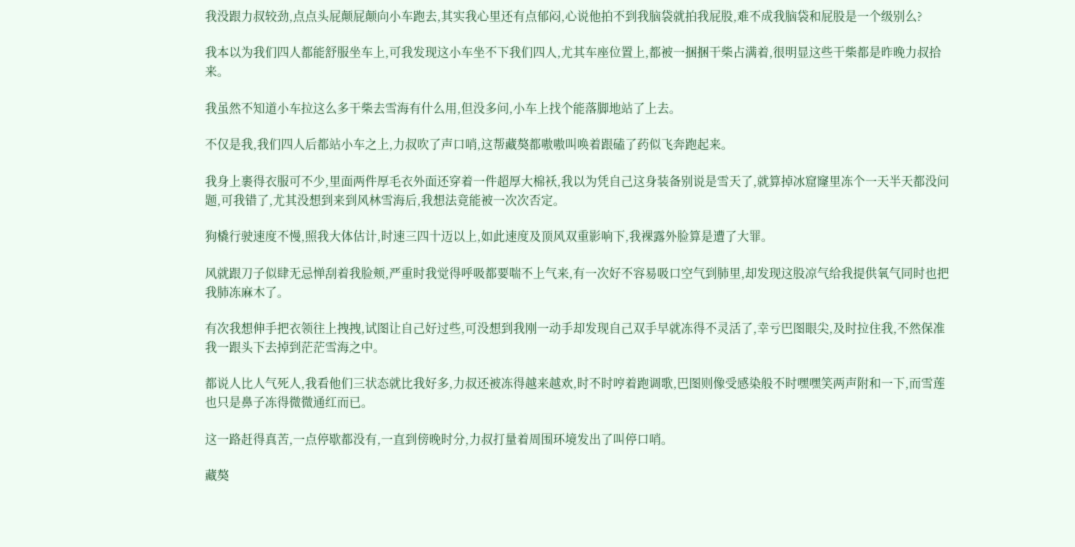我没跟力叔较劲,点点头屁颠屁颠向小车跑去,其实我心里还有点郁闷,心说他拍不到我脑袋就拍我屁股,难不成我脑袋和屁股是一个级别么?

我本以为我们四人都能舒服坐车上,可我发现这小车坐不下我们四人,尤其车座位置上,都被一捆捆干柴占满着,很明显这些干柴都是昨晚力叔拾来。

我虽然不知道小车拉这么多干柴去雪海有什么用,但没多问,小车上找个能落脚地站了上去。

不仅是我,我们四人后都站小车之上,力叔吹了声口哨,这帮藏獒都嗷嗷叫唤着跟磕了药似飞奔跑起来。

我身上裹得衣服可不少,里面两件厚毛衣外面还穿着一件超厚大棉袄,我以为凭自己这身装备别说是雪天了,就算掉冰窟窿里冻个一天半天都没问题,可我错了,尤其没想到来到风林雪海后,我想法竟能被一次次否定。

狗橇行驶速度不慢,照我大体估计,时速三四十迈以上,如此速度及顶风双重影响下,我裸露外脸算是遭了大罪。

风就跟刀子似肆无忌惮刮着我脸颊,严重时我觉得呼吸都要喘不上气来,有一次好不容易吸口空气到肺里,却发现这股凉气给我提供氧气同时也把我肺冻麻木了。

有次我想伸手把衣领往上拽拽,试图让自己好过些,可没想到我刚一动手却发现自己双手早就冻得不灵活了,幸亏巴图眼尖,及时拉住我,不然保准我一跟头下去掉到茫茫雪海之中。

都说人比人气死人,我看他们三状态就比我好多,力叔还被冻得越来越欢,时不时哼着跑调歌,巴图则像受感染般不时嘿嘿笑两声附和一下,而雪莲也只是鼻子冻得微微通红而已。

这一路赶得真苦,一点停歇都没有,一直到傍晚时分,力叔打量着周围环境发出了叫停口哨。

藏獒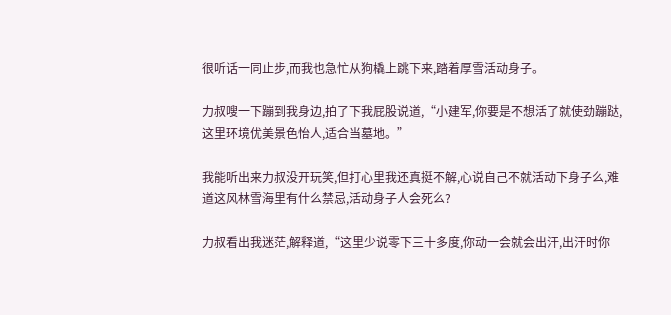很听话一同止步,而我也急忙从狗橇上跳下来,踏着厚雪活动身子。

力叔嗖一下蹦到我身边,拍了下我屁股说道,“小建军,你要是不想活了就使劲蹦跶,这里环境优美景色怡人,适合当墓地。”

我能听出来力叔没开玩笑,但打心里我还真挺不解,心说自己不就活动下身子么,难道这风林雪海里有什么禁忌,活动身子人会死么?

力叔看出我迷茫,解释道,“这里少说零下三十多度,你动一会就会出汗,出汗时你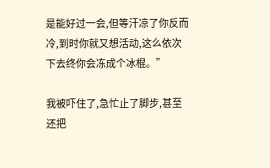是能好过一会,但等汗凉了你反而冷,到时你就又想活动,这么依次下去终你会冻成个冰棍。”

我被吓住了,急忙止了脚步,甚至还把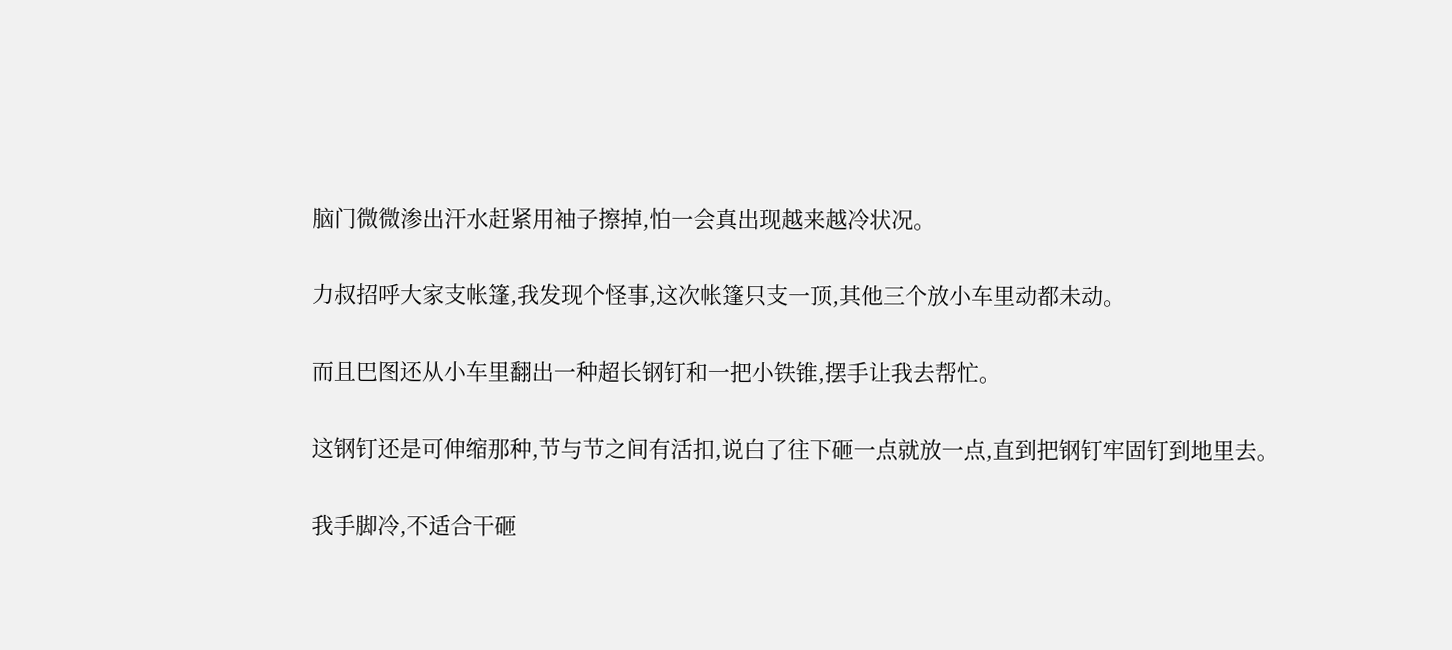脑门微微渗出汗水赶紧用袖子擦掉,怕一会真出现越来越冷状况。

力叔招呼大家支帐篷,我发现个怪事,这次帐篷只支一顶,其他三个放小车里动都未动。

而且巴图还从小车里翻出一种超长钢钉和一把小铁锥,摆手让我去帮忙。

这钢钉还是可伸缩那种,节与节之间有活扣,说白了往下砸一点就放一点,直到把钢钉牢固钉到地里去。

我手脚冷,不适合干砸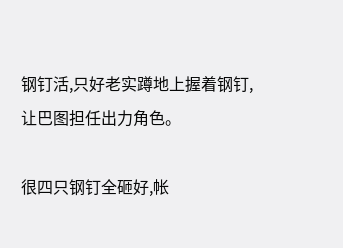钢钉活,只好老实蹲地上握着钢钉,让巴图担任出力角色。

很四只钢钉全砸好,帐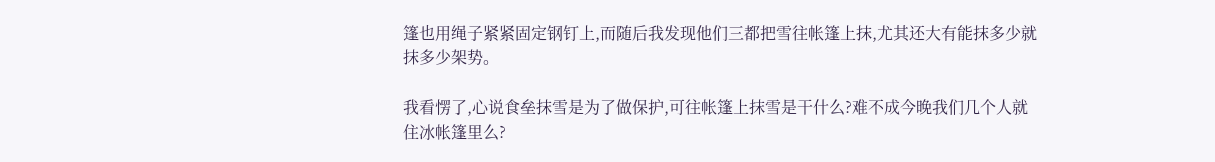篷也用绳子紧紧固定钢钉上,而随后我发现他们三都把雪往帐篷上抹,尤其还大有能抹多少就抹多少架势。

我看愣了,心说食垒抹雪是为了做保护,可往帐篷上抹雪是干什么?难不成今晚我们几个人就住冰帐篷里么?